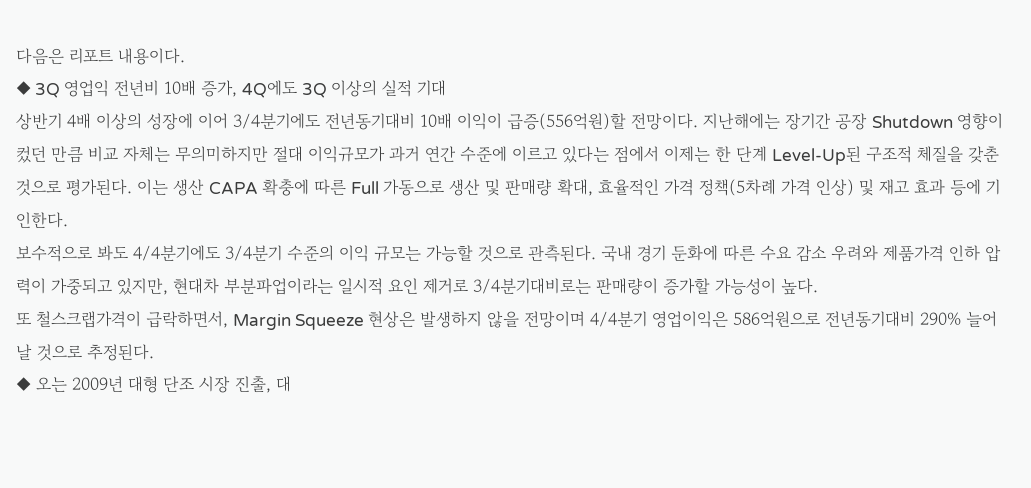다음은 리포트 내용이다.
◆ 3Q 영업익 전년비 10배 증가, 4Q에도 3Q 이상의 실적 기대
상반기 4배 이상의 성장에 이어 3/4분기에도 전년동기대비 10배 이익이 급증(556억원)할 전망이다. 지난해에는 장기간 공장 Shutdown 영향이 컸던 만큼 비교 자체는 무의미하지만 절대 이익규모가 과거 연간 수준에 이르고 있다는 점에서 이제는 한 단계 Level-Up된 구조적 체질을 갖춘 것으로 평가된다. 이는 생산 CAPA 확충에 따른 Full 가동으로 생산 및 판매량 확대, 효율적인 가격 정책(5차례 가격 인상) 및 재고 효과 등에 기인한다.
보수적으로 봐도 4/4분기에도 3/4분기 수준의 이익 규모는 가능할 것으로 관측된다. 국내 경기 둔화에 따른 수요 감소 우려와 제품가격 인하 압력이 가중되고 있지만, 현대차 부분파업이라는 일시적 요인 제거로 3/4분기대비로는 판매량이 증가할 가능성이 높다.
또 철스크랩가격이 급락하면서, Margin Squeeze 현상은 발생하지 않을 전망이며 4/4분기 영업이익은 586억원으로 전년동기대비 290% 늘어날 것으로 추정된다.
◆ 오는 2009년 대형 단조 시장 진출, 대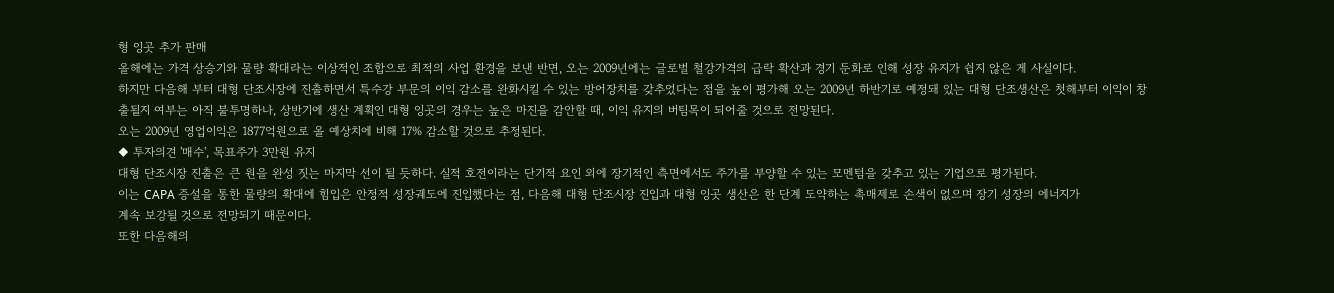형 잉곳 추가 판매
올해에는 가격 상승기와 물량 확대라는 이상적인 조합으로 최적의 사업 환경을 보낸 반면, 오는 2009년에는 글로벌 철강가격의 급락 확산과 경기 둔화로 인해 성장 유지가 쉽지 않은 게 사실이다.
하지만 다음해 부터 대형 단조시장에 진출하면서 특수강 부문의 이익 감소를 완화시킬 수 있는 방어장치를 갖추었다는 점을 높이 평가해 오는 2009년 하반기로 예정돼 있는 대형 단조생산은 첫해부터 이익이 창출될지 여부는 아직 불투명하나, 상반기에 생산 계획인 대형 잉곳의 경우는 높은 마진을 감안할 때, 이익 유지의 버팀목이 되어줄 것으로 전망된다.
오는 2009년 영업이익은 1877억원으로 올 예상치에 비해 17% 감소할 것으로 추정된다.
◆ 투자의견 '매수', 목표주가 3만원 유지
대형 단조시장 진출은 큰 원을 완성 짓는 마지막 선이 될 듯하다. 실적 호전이라는 단기적 요인 외에 장기적인 측면에서도 주가를 부양할 수 있는 모멘텀을 갖추고 있는 기업으로 평가된다.
이는 CAPA 증설을 통한 물량의 확대에 힘입은 안정적 성장궤도에 진입했다는 점, 다음해 대형 단조시장 진입과 대형 잉곳 생산은 한 단계 도약하는 촉매제로 손색이 없으며 장기 성장의 에너지가
계속 보강될 것으로 전망되기 때문이다.
또한 다음해의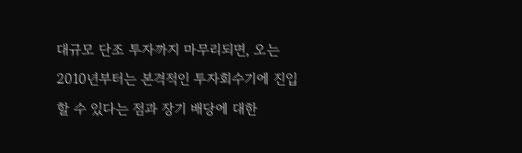대규모 단조 투자까지 마무리되면, 오는 2010년부터는 본격적인 투자회수기에 진입할 수 있다는 점과 장기 배당에 대한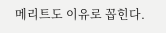메리트도 이유로 꼽힌다.